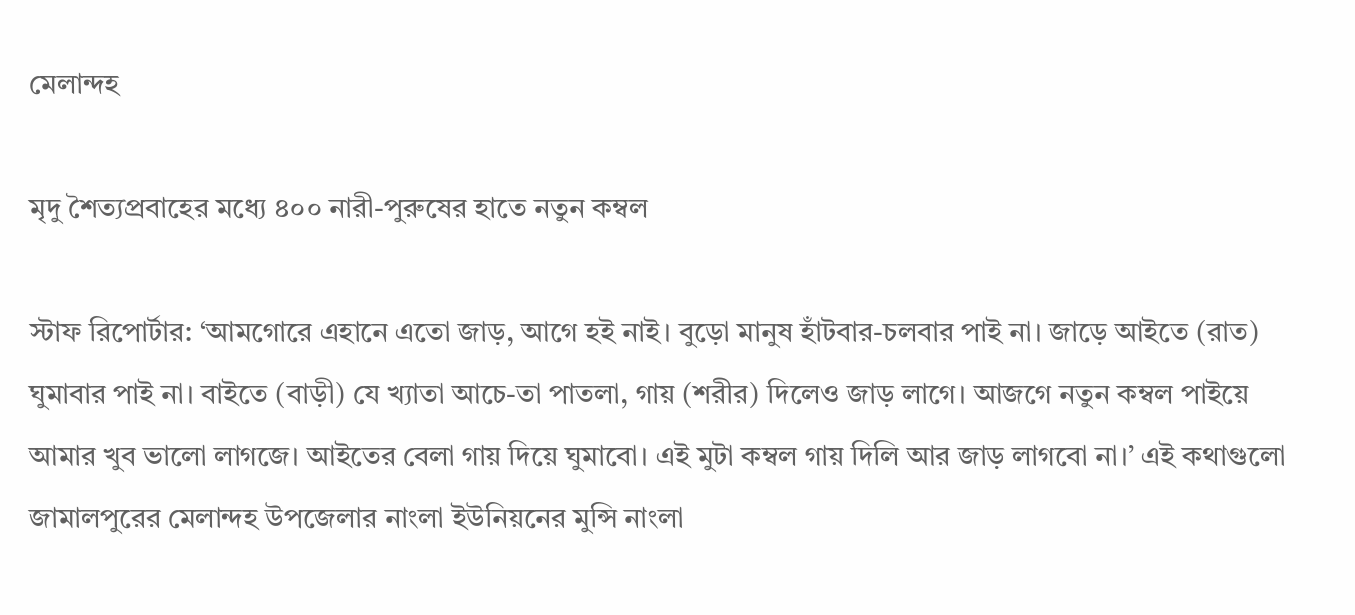মেলান্দহ

মৃদু শৈত্যপ্রবাহের মধ্যে ৪০০ নারী-পুরুষের হাতে নতুন কম্বল

স্টাফ রিপোর্টার: ‘আমগোরে এহানে এতো জাড়, আগে হই নাই। বুড়ো মানুষ হাঁটবার-চলবার পাই না। জাড়ে আইতে (রাত) ঘুমাবার পাই না। বাইতে (বাড়ী) যে খ্যাতা আচে-তা পাতলা, গায় (শরীর) দিলেও জাড় লাগে। আজগে নতুন কম্বল পাইয়ে আমার খুব ভালো লাগজে। আইতের বেলা গায় দিয়ে ঘুমাবো। এই মুটা কম্বল গায় দিলি আর জাড় লাগবো না।’ এই কথাগুলো জামালপুরের মেলান্দহ উপজেলার নাংলা ইউনিয়নের মুন্সি নাংলা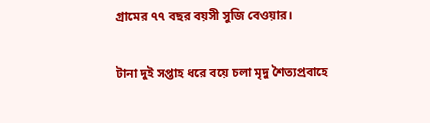গ্রামের ৭৭ বছর বয়সী সুজি বেওয়ার।

টানা দুই সপ্তাহ ধরে বয়ে চলা মৃদু শৈত্যপ্রবাহে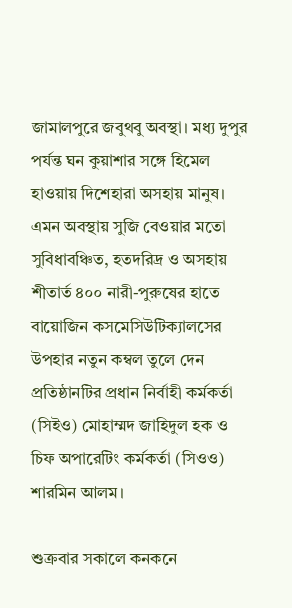জামালপুরে জবুথবু অবস্থা। মধ্য দুপুর পর্যন্ত ঘন কুয়াশার সঙ্গে হিমেল হাওয়ায় দিশেহারা অসহায় মানুষ। এমন অবস্থায় সুজি বেওয়ার মতো সুবিধাবঞ্চিত, হতদরিদ্র ও অসহায় শীতার্ত ৪০০ নারী-পুরুষের হাতে বায়োজিন কসমেসিউটিক্যালসের উপহার নতুন কম্বল তুলে দেন প্রতিষ্ঠানটির প্রধান নির্বাহী কর্মকর্তা (সিইও) মোহাম্মদ জাহিদুল হক ও চিফ অপারেটিং কর্মকর্তা (সিওও) শারমিন আলম।

শুক্রবার সকালে কনকনে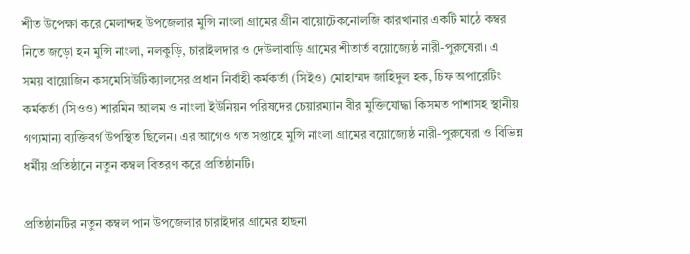শীত উপেক্ষা করে মেলান্দহ উপজেলার মুন্সি নাংলা গ্রামের গ্রীন বায়োটেকনোলজি কারখানার একটি মাঠে কম্বর নিতে জড়ো হন মুন্সি নাংলা, নলকুড়ি, চারাইলদার ও দেউলাবাড়ি গ্রামের শীতার্ত বয়োজ্যেষ্ঠ নারী-পুরুষেরা। এ সময় বায়োজিন কসমেসিউটিক্যালসের প্রধান নির্বাহী কর্মকর্তা (সিইও) মোহাম্মদ জাহিদুল হক, চিফ অপারেটিং কর্মকর্তা (সিওও) শারমিন আলম ও নাংলা ইউনিয়ন পরিষদের চেয়ারম্যান বীর মুক্তিযোদ্ধা কিসমত পাশাসহ স্থানীয় গণ্যমান্য ব্যক্তিবর্গ উপস্থিত ছিলেন। এর আগেও গত সপ্তাহে মুন্সি নাংলা গ্রামের বয়োজ্যেষ্ঠ নারী-পুরুষেরা ও বিভিন্ন ধর্মীয় প্রতিষ্ঠানে নতুন কম্বল বিতরণ করে প্রতিষ্ঠানটি।

প্রতিষ্ঠানটির নতুন কম্বল পান ‍উপজেলার চারাইদার গ্রামের হাছনা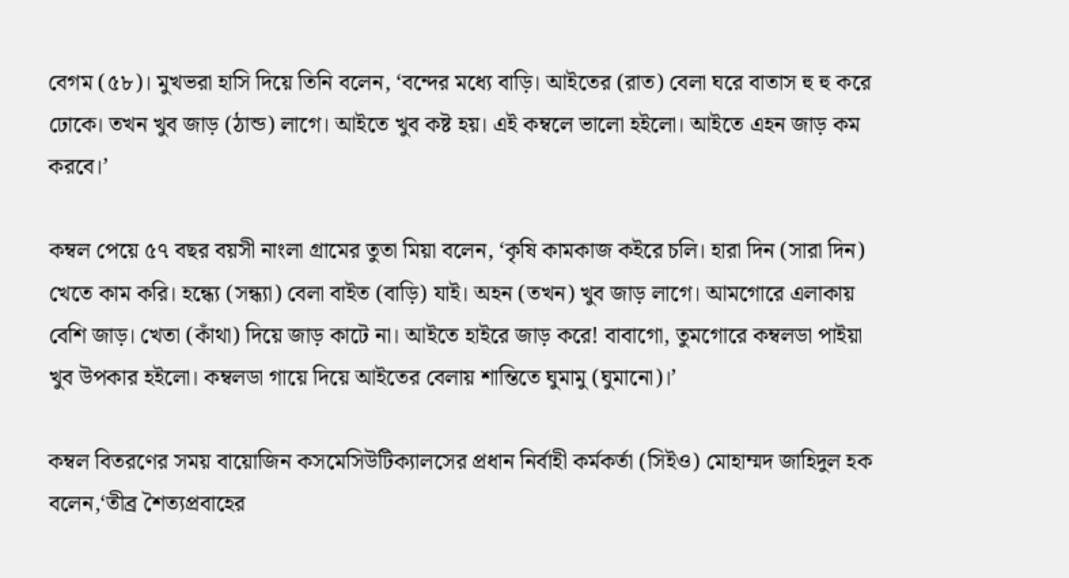বেগম (৫৮)। মুখভরা হাসি দিয়ে তিনি বলেন, ‘বন্দের মধ্যে বাড়ি। আইতের (রাত) বেলা ঘরে বাতাস হু হু করে ঢোকে। তখন খুব জাড় (ঠান্ড) লাগে। আইতে খুব কষ্ট হয়। এই কম্বলে ভালো হইলো। আইতে এহন জাড় কম করবে।’

কম্বল পেয়ে ৫৭ বছর বয়সী নাংলা গ্রামের তুতা মিয়া বলেন, ‘কৃষি কামকাজ কইরে চলি। হারা দিন (সারা দিন) খেতে কাম করি। হন্ধ্যে (সন্ধ্যা) বেলা বাইত (বাড়ি) যাই। অহন (তখন) খুব জাড় লাগে। আমগোরে এলাকায় বেশি জাড়। খেতা (কাঁথা) দিয়ে জাড় কাটে না। আইতে হাইরে জাড় করে! বাবাগো, তুমগোরে কম্বলডা পাইয়া খুব উপকার হইলো। কম্বলডা গায়ে দিয়ে আইতের বেলায় শান্তিতে ঘুমামু (ঘুমানো)।’

কম্বল বিতরণের সময় বায়োজিন কসমেসিউটিক্যালসের প্রধান নির্বাহী কর্মকর্তা (সিইও) মোহাম্মদ জাহিদুল হক বলেন,‘তীব্র শৈত্যপ্রবাহের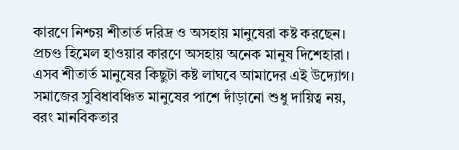কারণে নিশ্চয় শীতার্ত দরিদ্র ও অসহায় মানুষেরা কষ্ট করছেন। প্রচণ্ড হিমেল হাওয়ার কারণে অসহায় অনেক মানুষ দিশেহারা। এসব শীতার্ত মানুষের কিছুটা কষ্ট লাঘবে আমাদের এই উদ্যোগ। সমাজের সুবিধাবঞ্চিত মানুষের পাশে দাঁড়ানো শুধু দায়িত্ব নয়, বরং মানবিকতার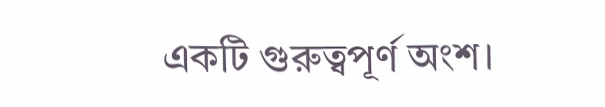একটি গুরুত্বপূর্ণ অংশ।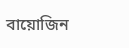বায়োজিন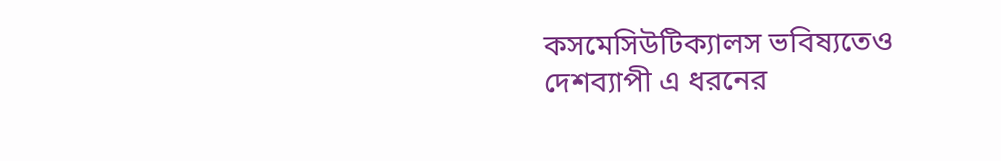কসমেসিউটিক্যালস ভবিষ্যতেও দেশব্যাপী এ ধরনের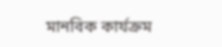মানবিক কার্যক্রম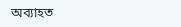অব্যাহত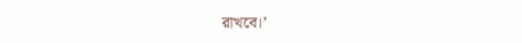রাখবে।’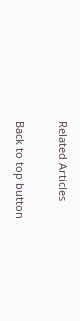Related Articles

Back to top button